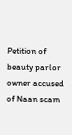Petition of beauty parlor owner accused of Naan scam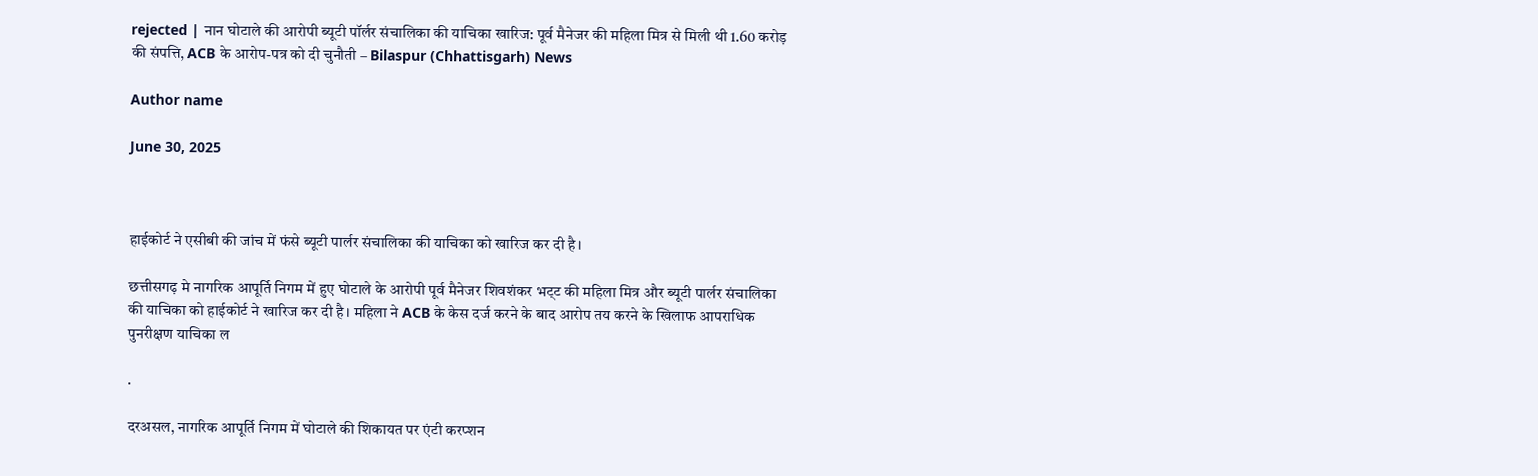rejected | नान घोटाले की आरोपी ब्यूटी पॉर्लर संचालिका की याचिका खारिज: पूर्व मैनेजर की महिला मित्र से मिली थी 1.60 करोड़ की संपत्ति, ACB के आरोप-पत्र को दी चुनौती – Bilaspur (Chhattisgarh) News

Author name

June 30, 2025



हाईकोर्ट ने एसीबी की जांच में फंसे ब्यूटी पार्लर संचालिका की याचिका को खारिज कर दी है।

छत्तीसगढ़ मे नागरिक आपूर्ति निगम में हुए घोटाले के आरोपी पूर्व मैनेजर शिवशंकर भट्‌ट की महिला मित्र और ब्यूटी पार्लर संचालिका की याचिका को हाईकोर्ट ने खारिज कर दी है। महिला ने ACB के केस दर्ज करने के बाद आरोप तय करने के खिलाफ आपराधिक पुनरीक्षण याचिका ल

.

दरअसल, नागरिक आपूर्ति निगम में घोटाले की शिकायत पर एंटी करप्शन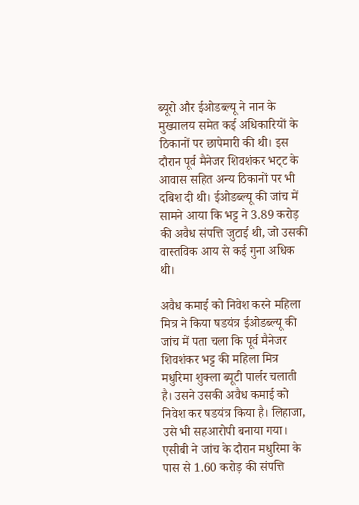ब्यूरो और ईओडब्ल्यू ने नान के मुख्यालय समेत कई अधिकारियों के ठिकानों पर छापेमारी की थी। इस दौरान पूर्व मैनेजर शिवशंकर भट्‌ट के आवास सहित अन्य ठिकानों पर भी दबिश दी थी। ईओडब्ल्यू की जांच में सामने आया कि भट्ट ने 3.89 करोड़ की अवैध संपत्ति जुटाई थी, जो उसकी वास्तविक आय से कई गुना अधिक थी।

अवैध कमाई को निवेश करने महिला मित्र ने किया षडयंत्र ईओडब्ल्यू की जांच में पता चला कि पूर्व मैनेजर शिवशंकर भट्ट की महिला मित्र मधुरिमा शुक्ला ब्यूटी पार्लर चलाती है। उसने उसकी अवैध कमाई को निवेश कर षडयंत्र किया है। लिहाजा, उसे भी सहआरोपी बनाया गया। एसीबी ने जांच के दौरान मधुरिमा के पास से 1.60 करोड़ की संपत्ति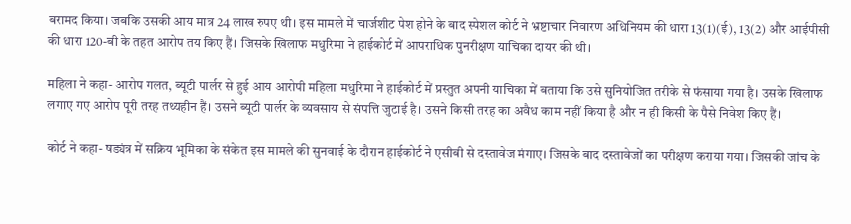बरामद किया। जबकि उसकी आय मात्र 24 लाख रुपए थी। इस मामले में चार्जशीट पेश होने के बाद स्पेशल कोर्ट ने भ्रष्टाचार निवारण अधिनियम की धारा 13(1)(ई), 13(2) और आईपीसी की धारा 120-बी के तहत आरोप तय किए हैं। जिसके खिलाफ मधुरिमा ने हाईकोर्ट में आपराधिक पुनरीक्षण याचिका दायर की थी।

महिला ने कहा- आरोप गलत, ब्यूटी पार्लर से हुई आय आरोपी महिला मधुरिमा ने हाईकोर्ट में प्रस्तुत अपनी याचिका में बताया कि उसे सुनियोजित तरीके से फंसाया गया है। उसके खिलाफ लगाए गए आरोप पूरी तरह तथ्यहीन हैं। उसने ब्यूटी पार्लर के व्यवसाय से संपत्ति जुटाई है। उसने किसी तरह का अवैध काम नहीं किया है और न ही किसी के पैसे निवेश किए हैं।

कोर्ट ने कहा- षड्यंत्र में सक्रिय भूमिका के संकेत इस मामले की सुनवाई के दौरान हाईकोर्ट ने एसीबी से दस्तावेज मंगाए। जिसके बाद दस्तावेजों का परीक्षण कराया गया। जिसकी जांच के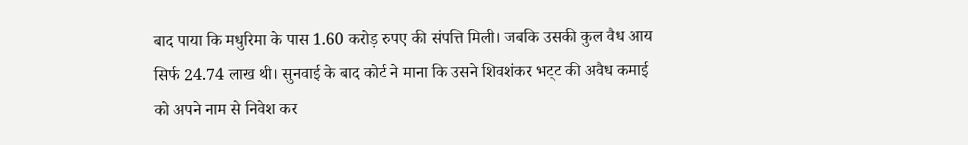बाद पाया कि मधुरिमा के पास 1.60 करोड़ रुपए की संपत्ति मिली। जबकि उसकी कुल वैध आय सिर्फ 24.74 लाख थी। सुनवाई के बाद कोर्ट ने माना कि उसने शिवशंकर भट्‌ट की अवैध कमाई को अपने नाम से निवेश कर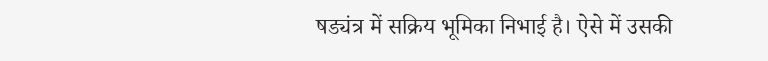षड्यंत्र में सक्रिय भूमिका निभाई है। ऐसे में उसकी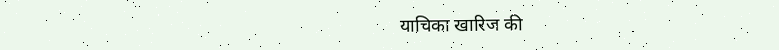याचिका खारिज की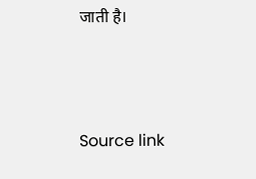जाती है।



Source link